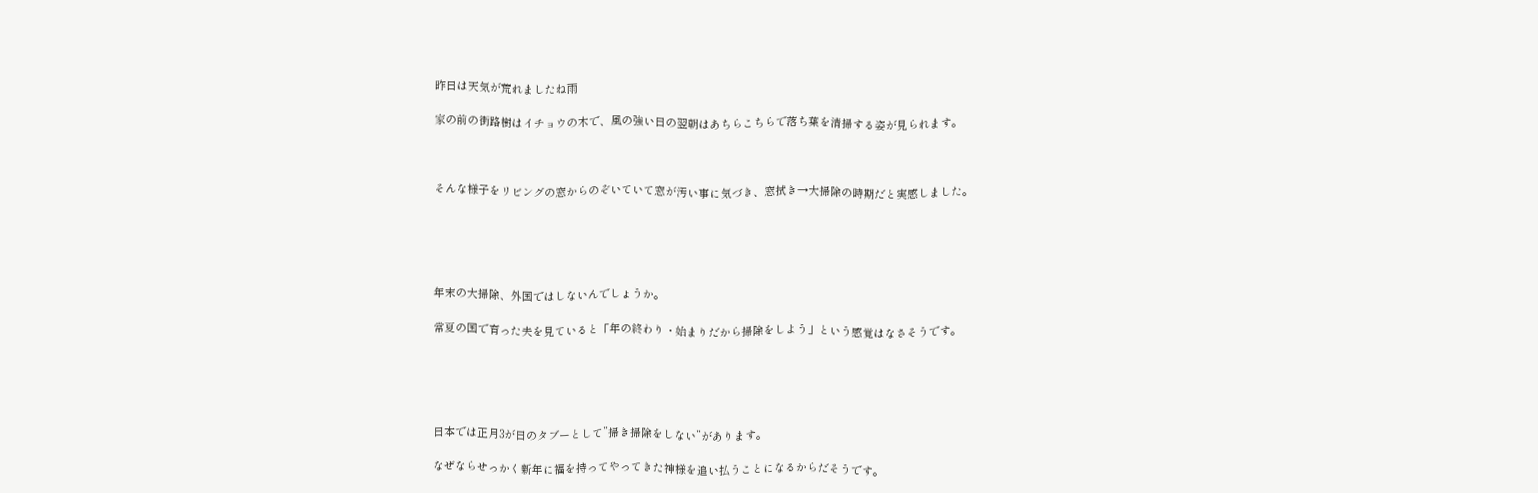昨日は天気が荒れましたね雨

家の前の街路樹はイチョウの木で、風の強い日の翌朝はあちらこちらで落ち葉を清掃する姿が見られます。



そんな様子をリビングの窓からのぞいていて窓が汚い事に気づき、窓拭き→大掃除の時期だと実感しました。





年末の大掃除、外国ではしないんでしょうか。

常夏の国で育った夫を見ていると「年の終わり・始まりだから掃除をしよう」という感覚はなさそうです。





日本では正月3が日のタブーとして”掃き掃除をしない”があります。

なぜならせっかく新年に福を持ってやってきた神様を追い払うことになるからだそうです。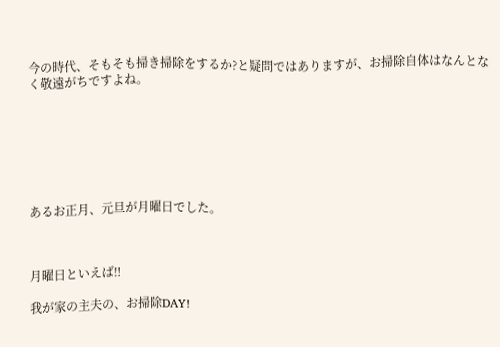今の時代、そもそも掃き掃除をするか?と疑問ではありますが、お掃除自体はなんとなく敬遠がちですよね。







あるお正月、元旦が月曜日でした。



月曜日といえば‼

我が家の主夫の、お掃除DAY!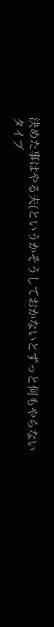決めた事はやる夫(というかそうしておかないとずっと何もやらないタイプ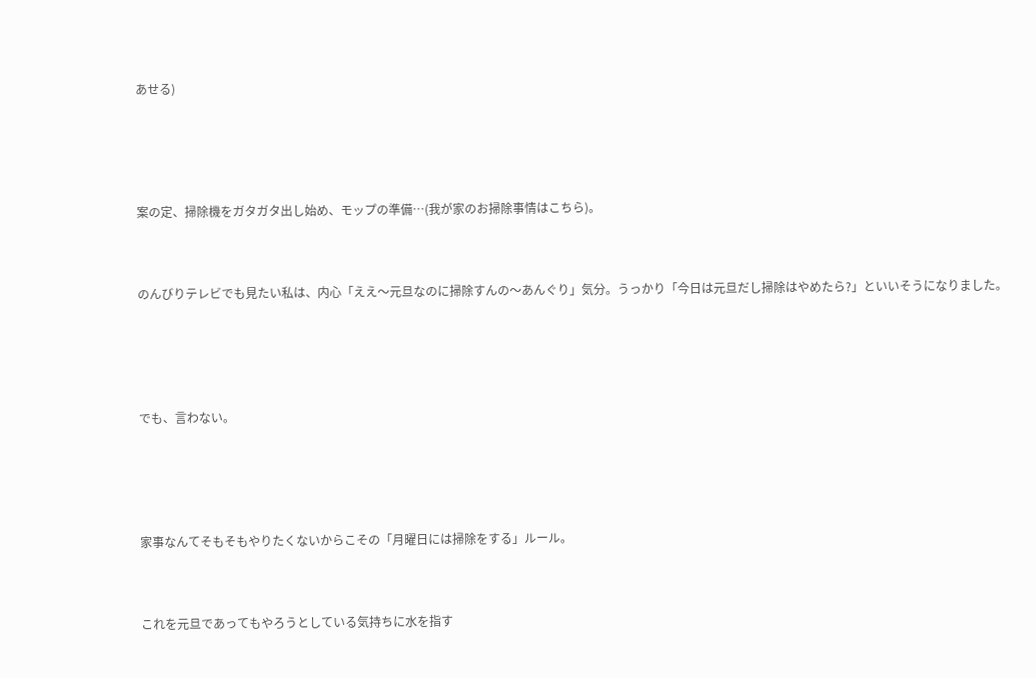あせる)





案の定、掃除機をガタガタ出し始め、モップの準備…(我が家のお掃除事情はこちら)。



のんびりテレビでも見たい私は、内心「ええ〜元旦なのに掃除すんの〜あんぐり」気分。うっかり「今日は元旦だし掃除はやめたら?」といいそうになりました。





でも、言わない。





家事なんてそもそもやりたくないからこその「月曜日には掃除をする」ルール。



これを元旦であってもやろうとしている気持ちに水を指す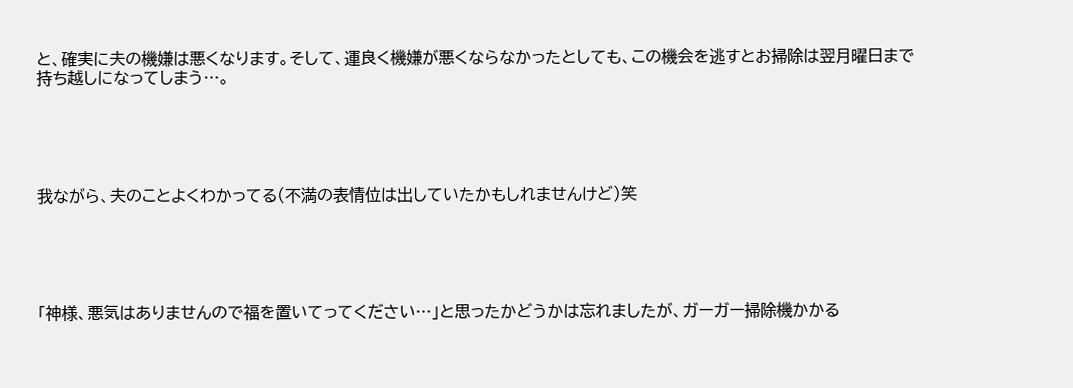と、確実に夫の機嫌は悪くなります。そして、運良く機嫌が悪くならなかったとしても、この機会を逃すとお掃除は翌月曜日まで持ち越しになってしまう…。





我ながら、夫のことよくわかってる(不満の表情位は出していたかもしれませんけど)笑





「神様、悪気はありませんので福を置いてってください…」と思ったかどうかは忘れましたが、ガーガー掃除機かかる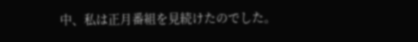中、私は正月番組を見続けたのでした。